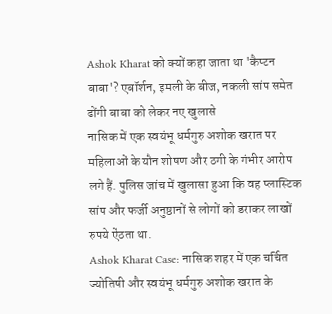Ashok Kharat को क्यों कहा जाता था 'कैप्टन बाबा'? एबॉर्शन, इमली के बीज, नकली सांप समेत ढोंगी बाबा को लेकर नए खुलासे
नासिक में एक स्वयंभू धर्मगुरु अशोक खरात पर महिलाओं के यौन शोषण और ठगी के गंभीर आरोप लगे हैं. पुलिस जांच में खुलासा हुआ कि वह प्लास्टिक सांप और फर्जी अनुष्ठानों से लोगों को डराकर लाखों रुपये ऐंठता था.
Ashok Kharat Case: नासिक शहर में एक चर्चित ज्योतिषी और स्वयंभू धर्मगुरु अशोक खरात के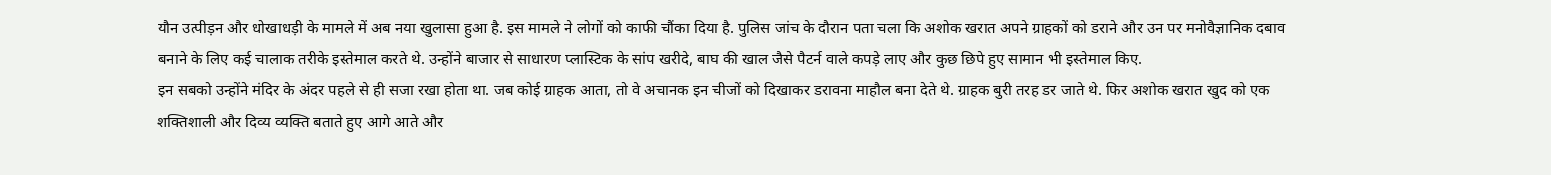यौन उत्पीड़न और धोखाधड़ी के मामले में अब नया खुलासा हुआ है. इस मामले ने लोगों को काफी चौंका दिया है. पुलिस जांच के दौरान पता चला कि अशोक खरात अपने ग्राहकों को डराने और उन पर मनोवैज्ञानिक दबाव बनाने के लिए कई चालाक तरीके इस्तेमाल करते थे. उन्होंने बाजार से साधारण प्लास्टिक के सांप खरीदे, बाघ की खाल जैसे पैटर्न वाले कपड़े लाए और कुछ छिपे हुए सामान भी इस्तेमाल किए.
इन सबको उन्होंने मंदिर के अंदर पहले से ही सजा रखा होता था. जब कोई ग्राहक आता, तो वे अचानक इन चीजों को दिखाकर डरावना माहौल बना देते थे. ग्राहक बुरी तरह डर जाते थे. फिर अशोक खरात खुद को एक शक्तिशाली और दिव्य व्यक्ति बताते हुए आगे आते और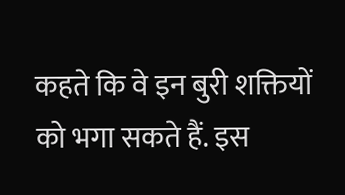कहते कि वे इन बुरी शक्तियों को भगा सकते हैं. इस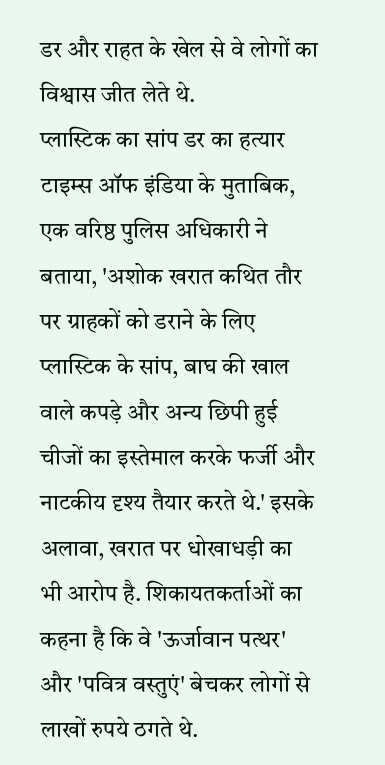डर और राहत के खेल से वे लोगों का विश्वास जीत लेते थे.
प्लास्टिक का सांप डर का हत्यार
टाइम्स ऑफ इंडिया के मुताबिक, एक वरिष्ठ पुलिस अधिकारी ने बताया, 'अशोक खरात कथित तौर पर ग्राहकों को डराने के लिए प्लास्टिक के सांप, बाघ की खाल वाले कपड़े और अन्य छिपी हुई चीजों का इस्तेमाल करके फर्जी और नाटकीय दृश्य तैयार करते थे.' इसके अलावा, खरात पर धोखाधड़ी का भी आरोप है. शिकायतकर्ताओं का कहना है कि वे 'ऊर्जावान पत्थर' और 'पवित्र वस्तुएं' बेचकर लोगों से लाखों रुपये ठगते थे.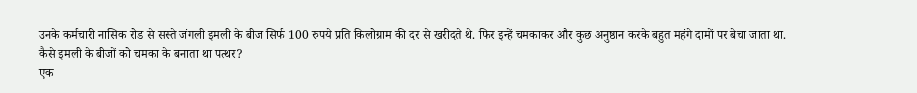उनके कर्मचारी नासिक रोड से सस्ते जंगली इमली के बीज सिर्फ 100 रुपये प्रति किलोग्राम की दर से खरीदते थे. फिर इन्हें चमकाकर और कुछ अनुष्ठान करके बहुत महंगे दामों पर बेचा जाता था.
कैसे इमली के बीजों को चमका के बनाता था पत्थर?
एक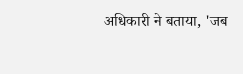अधिकारी ने बताया, 'जब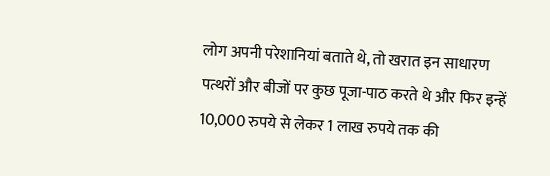लोग अपनी परेशानियां बताते थे, तो खरात इन साधारण पत्थरों और बीजों पर कुछ पूजा-पाठ करते थे और फिर इन्हें 10,000 रुपये से लेकर 1 लाख रुपये तक की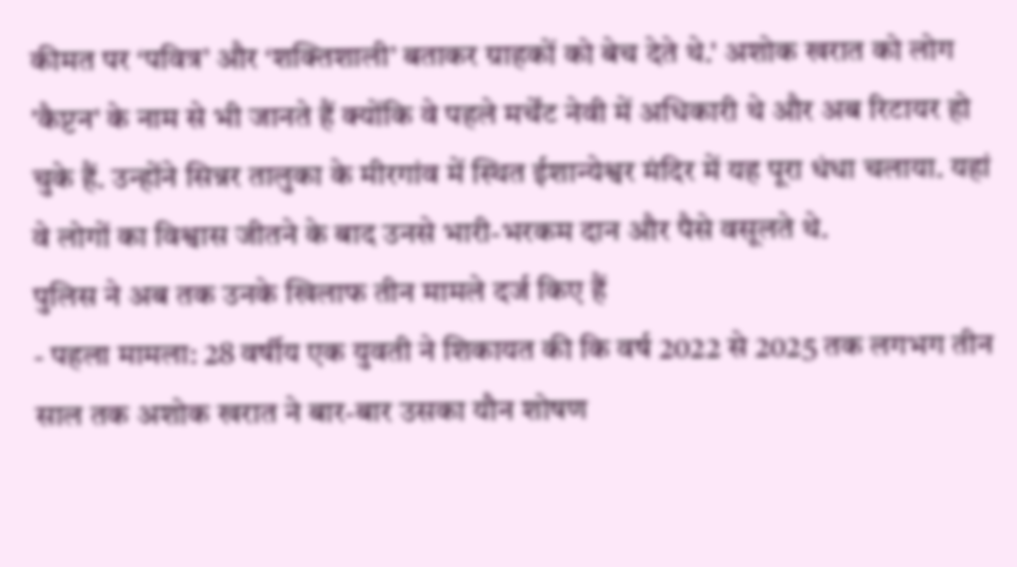कीमत पर ‘पवित्र’ और ‘शक्तिशाली’ बताकर ग्राहकों को बेच देते थे.' अशोक खरात को लोग 'कैप्टन' के नाम से भी जानते हैं क्योंकि वे पहले मर्चेंट नेवी में अधिकारी थे और अब रिटायर हो चुके हैं. उन्होंने सिन्नर तालुका के मीरगांव में स्थित ईशान्येश्वर मंदिर में यह पूरा धंधा चलाया. यहां वे लोगों का विश्वास जीतने के बाद उनसे भारी-भरकम दान और पैसे वसूलते थे.
पुलिस ने अब तक उनके खिलाफ तीन मामले दर्ज किए हैं
- पहला मामला: 28 वर्षीय एक युवती ने शिकायत की कि वर्ष 2022 से 2025 तक लगभग तीन साल तक अशोक खरात ने बार-बार उसका यौन शोषण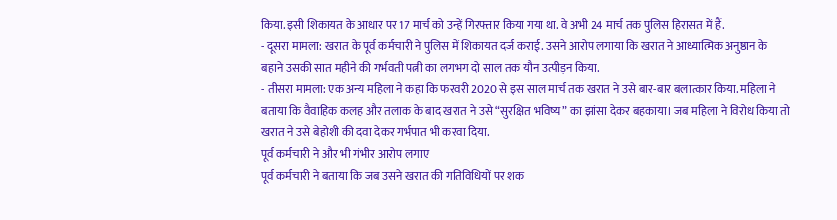किया. इसी शिकायत के आधार पर 17 मार्च को उन्हें गिरफ्तार किया गया था. वे अभी 24 मार्च तक पुलिस हिरासत में हैं.
- दूसरा मामला: खरात के पूर्व कर्मचारी ने पुलिस में शिकायत दर्ज कराई. उसने आरोप लगाया कि खरात ने आध्यात्मिक अनुष्ठान के बहाने उसकी सात महीने की गर्भवती पत्नी का लगभग दो साल तक यौन उत्पीड़न किया.
- तीसरा मामला: एक अन्य महिला ने कहा कि फरवरी 2020 से इस साल मार्च तक खरात ने उसे बार-बार बलात्कार किया. महिला ने बताया कि वैवाहिक कलह और तलाक के बाद खरात ने उसे “सुरक्षित भविष्य” का झांसा देकर बहकाया। जब महिला ने विरोध किया तो खरात ने उसे बेहोशी की दवा देकर गर्भपात भी करवा दिया.
पूर्व कर्मचारी ने और भी गंभीर आरोप लगाए
पूर्व कर्मचारी ने बताया कि जब उसने खरात की गतिविधियों पर शक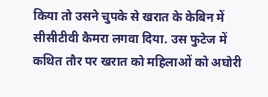किया तो उसने चुपके से खरात के केबिन में सीसीटीवी कैमरा लगवा दिया. उस फुटेज में कथित तौर पर खरात को महिलाओं को अघोरी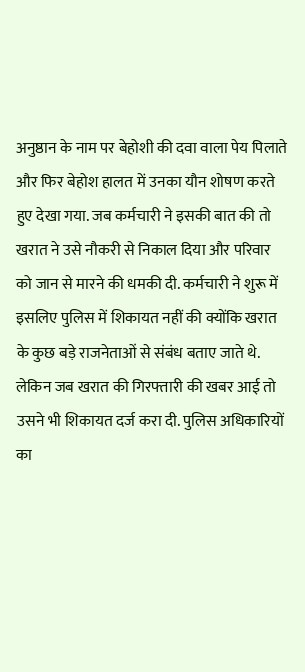अनुष्ठान के नाम पर बेहोशी की दवा वाला पेय पिलाते और फिर बेहोश हालत में उनका यौन शोषण करते हुए देखा गया. जब कर्मचारी ने इसकी बात की तो खरात ने उसे नौकरी से निकाल दिया और परिवार को जान से मारने की धमकी दी. कर्मचारी ने शुरू में इसलिए पुलिस में शिकायत नहीं की क्योंकि खरात के कुछ बड़े राजनेताओं से संबंध बताए जाते थे. लेकिन जब खरात की गिरफ्तारी की खबर आई तो उसने भी शिकायत दर्ज करा दी. पुलिस अधिकारियों का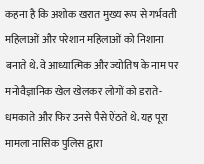कहना है कि अशोक खरात मुख्य रूप से गर्भवती महिलाओं और परेशान महिलाओं को निशाना बनाते थे. वे आध्यात्मिक और ज्योतिष के नाम पर मनोवैज्ञानिक खेल खेलकर लोगों को डराते-धमकाते और फिर उनसे पैसे ऐंठते थे. यह पूरा मामला नासिक पुलिस द्वारा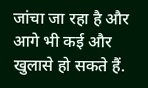जांचा जा रहा है और आगे भी कई और खुलासे हो सकते हैं.